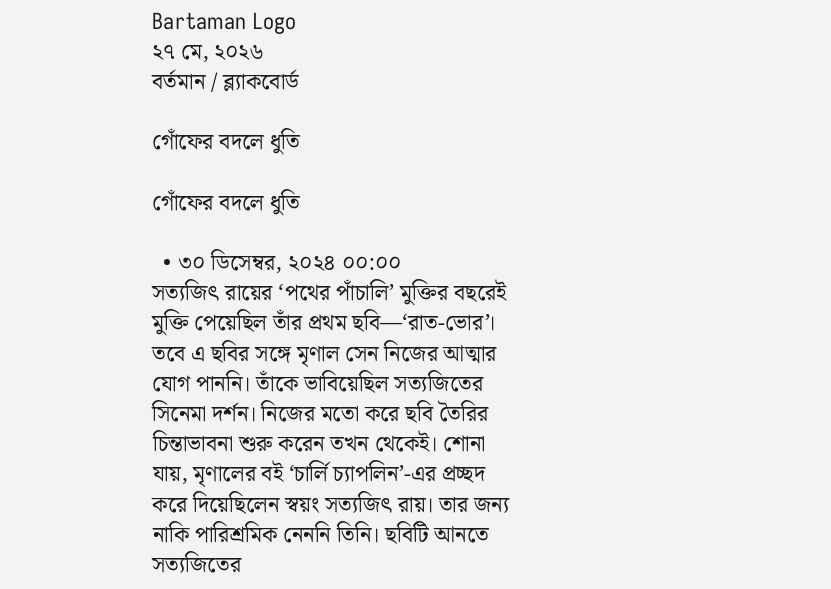Bartaman Logo
২৭ মে, ২০২৬
বর্তমান / ব্ল্যাকবোর্ড

গোঁফের বদলে ধুতি

গোঁফের বদলে ধুতি

  • ৩০ ডিসেম্বর, ২০২৪ ০০:০০
সত্যজিৎ রায়ের ‘পথের পাঁচালি’ মুক্তির বছরেই মুক্তি পেয়েছিল তাঁর প্রথম ছবি—‘রাত-ভোর’। তবে এ ছবির সঙ্গে মৃণাল সেন নিজের আত্মার যোগ পাননি। তাঁকে ভাবিয়েছিল সত্যজিতের সিনেমা দর্শন। নিজের মতো করে ছবি তৈরির চিন্তাভাবনা শুরু করেন তখন থেকেই। শোনা যায়, মৃণালের বই ‘চার্লি চ্যাপলিন’-এর প্রচ্ছদ করে দিয়েছিলেন স্বয়ং সত্যজিৎ রায়। তার জন্য নাকি পারিশ্রমিক নেননি তিনি। ছবিটি আনতে সত্যজিতের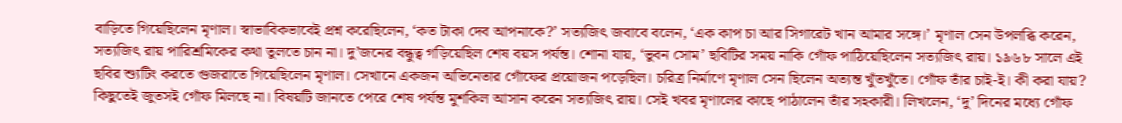বাড়িতে গিয়েছিলেন মৃণাল। স্বাভাবিকভাবেই প্রশ্ন করেছিলেন, ‘কত টাকা দেব আপনাকে?’ সত্যজিৎ জবাবে বলেন, ‘এক কাপ চা আর সিগারেট খান আমার সঙ্গে।’ মৃণাল সেন উপলব্ধি করেন, সত্যজিৎ রায় পারিশ্রমিকের কথা তুলতে চান না। দু’জনের বন্ধুত্ব গড়িয়েছিল শেষ বয়স পর্যন্ত। শোনা যায়, ‘ভুবন সোম’ ছবিটির সময় নাকি গোঁফ পাঠিয়েছিলেন সত্যজিৎ রায়। ১৯৬৮ সালে এই ছবির শ্যুটিং করতে গুজরাতে গিয়েছিলেন মৃণাল। সেখানে একজন অভিনেতার গোঁফের প্রয়োজন পড়েছিল। চরিত্র নির্মাণে মৃণাল সেন ছিলেন অত্যন্ত খুঁতখুঁতে। গোঁফ তাঁর চাই-ই। কী করা যায়? কিছুতেই জুতসই গোঁফ মিলছে না। বিষয়টি জানতে পেরে শেষ পর্যন্ত মুশকিল আসান করেন সত্যজিৎ রায়। সেই খবর মৃণালের কাছে পাঠালেন তাঁর সহকারী। লিখলেন, ‘দু’ দিনের মধ্যে গোঁফ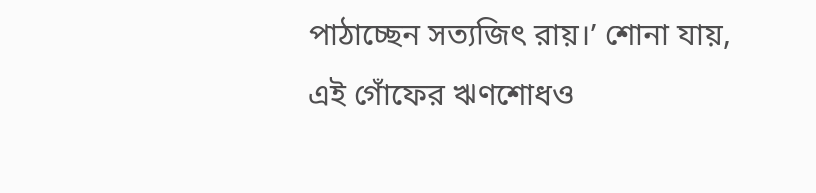পাঠাচ্ছেন সত্যজিৎ রায়।’ শোনা যায়, এই গোঁফের ঋণশোধও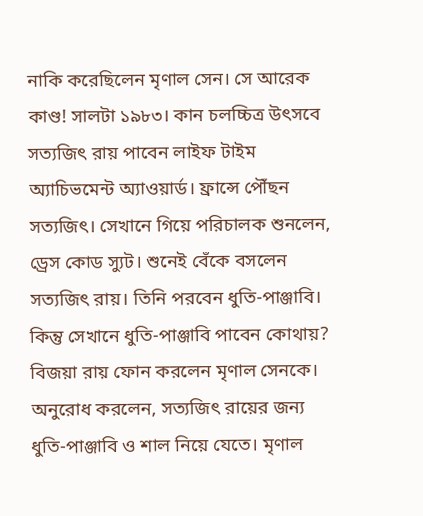নাকি করেছিলেন মৃণাল সেন। সে আরেক কাণ্ড! সালটা ১৯৮৩। কান চলচ্চিত্র উৎসবে সত্যজিৎ রায় পাবেন লাইফ টাইম অ্যাচিভমেন্ট অ্যাওয়ার্ড। ফ্রান্সে পৌঁছন সত্যজিৎ। সেখানে গিয়ে পরিচালক শুনলেন, ড্রেস কোড স্যুট। শুনেই বেঁকে বসলেন সত্যজিৎ রায়। তিনি পরবেন ধুতি-পাঞ্জাবি। কিন্তু সেখানে ধুতি-পাঞ্জাবি পাবেন কোথায়? বিজয়া রায় ফোন করলেন মৃণাল সেনকে। অনুরোধ করলেন, সত্যজিৎ রায়ের জন্য ধুতি-পাঞ্জাবি ও শাল নিয়ে যেতে। মৃণাল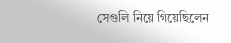সেগুলি নিয়ে গিয়েছিলেন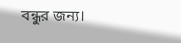বন্ধুর জন্য।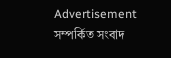Advertisement
সম্পর্কিত সংবাদ